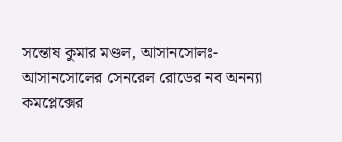সন্তোষ কুমার মণ্ডল, আসানসোলঃ- আসানসোলের সেনরেল রোডের নব অনন্যা কমপ্লেক্সের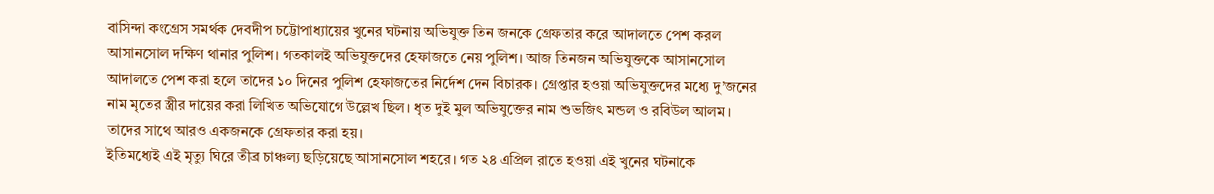বাসিন্দা কংগ্রেস সমর্থক দেবদীপ চট্টোপাধ্যায়ের খুনের ঘটনায় অভিযুক্ত তিন জনকে গ্রেফতার করে আদালতে পেশ করল আসানসোল দক্ষিণ থানার পুলিশ। গতকালই অভিযুক্তদের হেফাজতে নেয় পুলিশ। আজ তিনজন অভিযুক্তকে আসানসোল আদালতে পেশ করা হলে তাদের ১০ দিনের পুলিশ হেফাজতের নির্দেশ দেন বিচারক। গ্রেপ্তার হওয়া অভিযুক্তদের মধ্যে দু’জনের নাম মৃতের স্ত্রীর দায়ের করা লিখিত অভিযোগে উল্লেখ ছিল। ধৃত দুই মুল অভিযুক্তের নাম শুভজিৎ মন্ডল ও রবিউল আলম। তাদের সাথে আরও একজনকে গ্রেফতার করা হয়।
ইতিমধ্যেই এই মৃত্যু ঘিরে তীব্র চাঞ্চল্য ছড়িয়েছে আসানসোল শহরে। গত ২৪ এপ্রিল রাতে হওয়া এই খুনের ঘটনাকে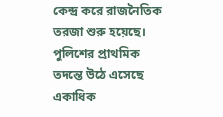কেন্দ্র করে রাজনৈতিক তরজা শুরু হয়েছে। পুলিশের প্রাথমিক তদন্তে উঠে এসেছে একাধিক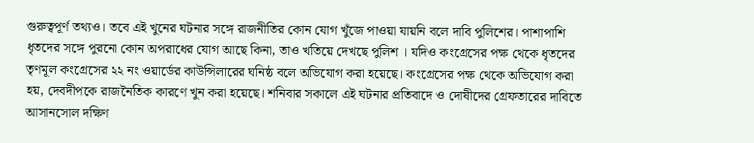গুরুত্বপূর্ণ তথ্যও। তবে এই খুনের ঘটনার সঙ্গে রাজনীতির কোন যোগ খুঁজে পাওয়া যায়নি বলে দাবি পুলিশের। পাশাপাশি ধৃতদের সঙ্গে পুরনো কোন অপরাধের যোগ আছে কিনা, তাও খতিয়ে দেখছে পুলিশ । যদিও কংগ্রেসের পক্ষ থেকে ধৃতদের তৃণমূল কংগ্রেসের ২২ নং ওয়ার্ডের কাউন্সিলারের ঘনিষ্ঠ বলে অভিযোগ করা হয়েছে। কংগ্রেসের পক্ষ থেকে অভিযোগ করা হয়, দেবদীপকে রাজনৈতিক কারণে খুন করা হয়েছে। শনিবার সকালে এই ঘটনার প্রতিবাদে ও দোষীদের গ্রেফতারের দাবিতে আসানসোল দক্ষিণ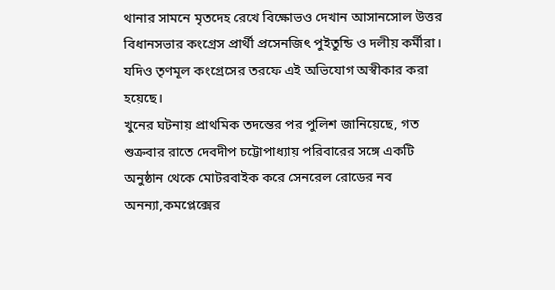থানার সামনে মৃতদেহ রেখে বিক্ষোভও দেখান আসানসোল উত্তর বিধানসভার কংগ্রেস প্রার্থী প্রসেনজিৎ পুইতুন্ডি ও দলীয় কর্মীরা। যদিও তৃণমূল কংগ্রেসের তরফে এই অভিযোগ অস্বীকার করা হয়েছে।
খুনের ঘটনায় প্রাথমিক তদন্তের পর পুলিশ জানিয়েছে, গত শুক্রবার রাতে দেবদীপ চট্টোপাধ্যায় পরিবারের সঙ্গে একটি অনুষ্ঠান থেকে মোটরবাইক করে সেনরেল রোডের নব অনন্যা,কমপ্লেক্সের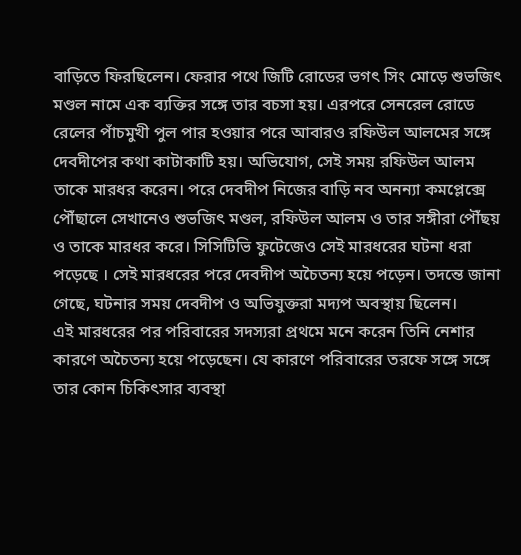বাড়িতে ফিরছিলেন। ফেরার পথে জিটি রোডের ভগৎ সিং মোড়ে শুভজিৎ মণ্ডল নামে এক ব্যক্তির সঙ্গে তার বচসা হয়। এরপরে সেনরেল রোডে রেলের পাঁচমুখী পুল পার হওয়ার পরে আবারও রফিউল আলমের সঙ্গে দেবদীপের কথা কাটাকাটি হয়। অভিযোগ, সেই সময় রফিউল আলম তাকে মারধর করেন। পরে দেবদীপ নিজের বাড়ি নব অনন্যা কমপ্লেক্সে পৌঁছালে সেখানেও শুভজিৎ মণ্ডল, রফিউল আলম ও তার সঙ্গীরা পৌঁছয় ও তাকে মারধর করে। সিসিটিভি ফুটেজেও সেই মারধরের ঘটনা ধরা পড়েছে । সেই মারধরের পরে দেবদীপ অচৈতন্য হয়ে পড়েন। তদন্তে জানা গেছে, ঘটনার সময় দেবদীপ ও অভিযুক্তরা মদ্যপ অবস্থায় ছিলেন।
এই মারধরের পর পরিবারের সদস্যরা প্রথমে মনে করেন তিনি নেশার কারণে অচৈতন্য হয়ে পড়েছেন। যে কারণে পরিবারের তরফে সঙ্গে সঙ্গে তার কোন চিকিৎসার ব্যবস্থা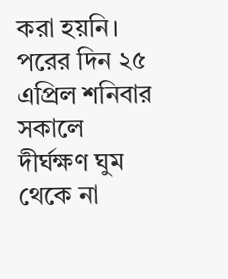করা হয়নি। পরের দিন ২৫ এপ্রিল শনিবার সকালে দীর্ঘক্ষণ ঘুম থেকে না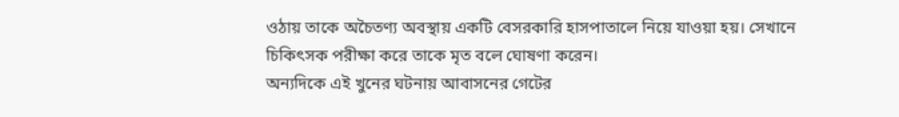ওঠায় তাকে অচৈতণ্য অবস্থায় একটি বেসরকারি হাসপাতালে নিয়ে যাওয়া হয়। সেখানে চিকিৎসক পরীক্ষা করে তাকে মৃত বলে ঘোষণা করেন।
অন্যদিকে এই খুনের ঘটনায় আবাসনের গেটের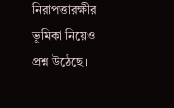নিরাপত্তারক্ষীর ভূমিকা নিয়েও প্রশ্ন উঠেছে।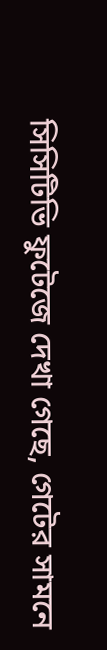সিসিটিভি ফুটেজে দেখা গেছে, গেটের সামনে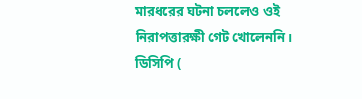মারধরের ঘটনা চললেও ওই নিরাপত্তারক্ষী গেট খোলেননি।
ডিসিপি (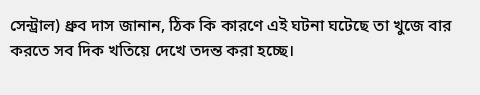সেন্ট্রাল) ধ্রুব দাস জানান, ঠিক কি কারণে এই ঘটনা ঘটেছে তা খুজে বার করতে সব দিক খতিয়ে দেখে তদন্ত করা হচ্ছে।